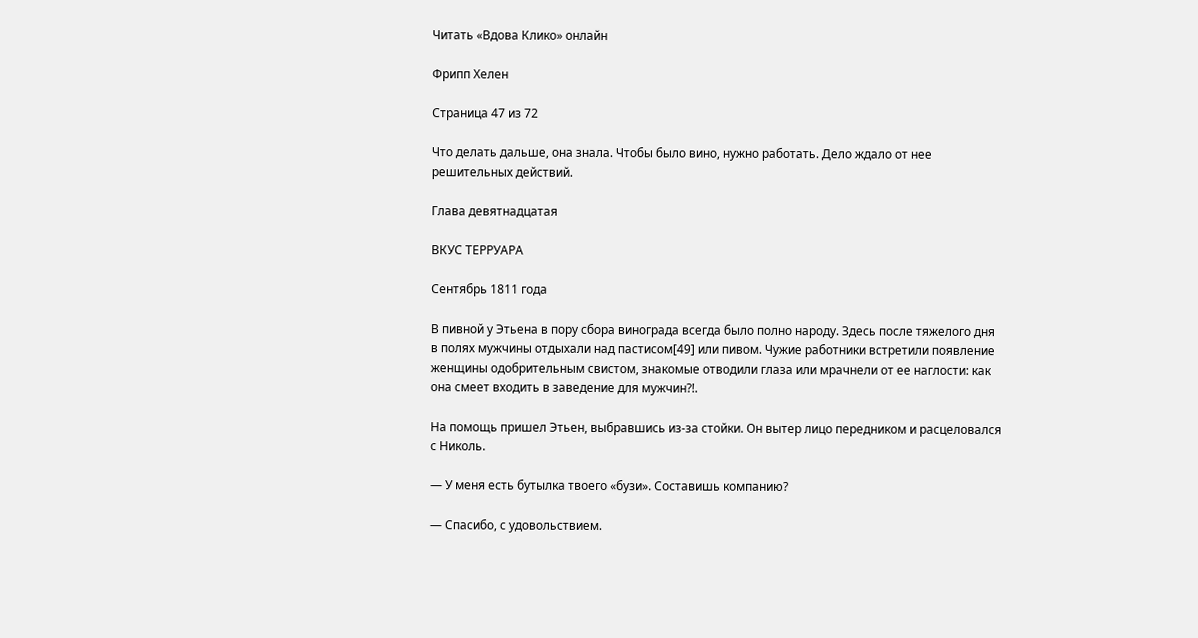Читать «Вдова Клико» онлайн

Фрипп Хелен

Страница 47 из 72

Что делать дальше, она знала. Чтобы было вино, нужно работать. Дело ждало от нее решительных действий.

Глава девятнадцатая

ВКУС ТЕРРУАРА

Сентябрь 1811 года

В пивной у Этьена в пору сбора винограда всегда было полно народу. Здесь после тяжелого дня в полях мужчины отдыхали над пастисом[49] или пивом. Чужие работники встретили появление женщины одобрительным свистом, знакомые отводили глаза или мрачнели от ее наглости: как она смеет входить в заведение для мужчин?!.

На помощь пришел Этьен, выбравшись из-за стойки. Он вытер лицо передником и расцеловался с Николь.

— У меня есть бутылка твоего «бузи». Составишь компанию?

— Спасибо, с удовольствием.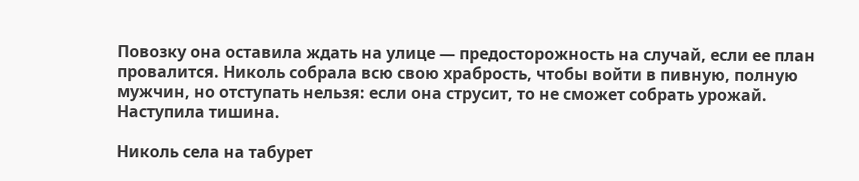Повозку она оставила ждать на улице — предосторожность на случай, если ее план провалится. Николь собрала всю свою храбрость, чтобы войти в пивную, полную мужчин, но отступать нельзя: если она струсит, то не сможет собрать урожай. Наступила тишина.

Николь села на табурет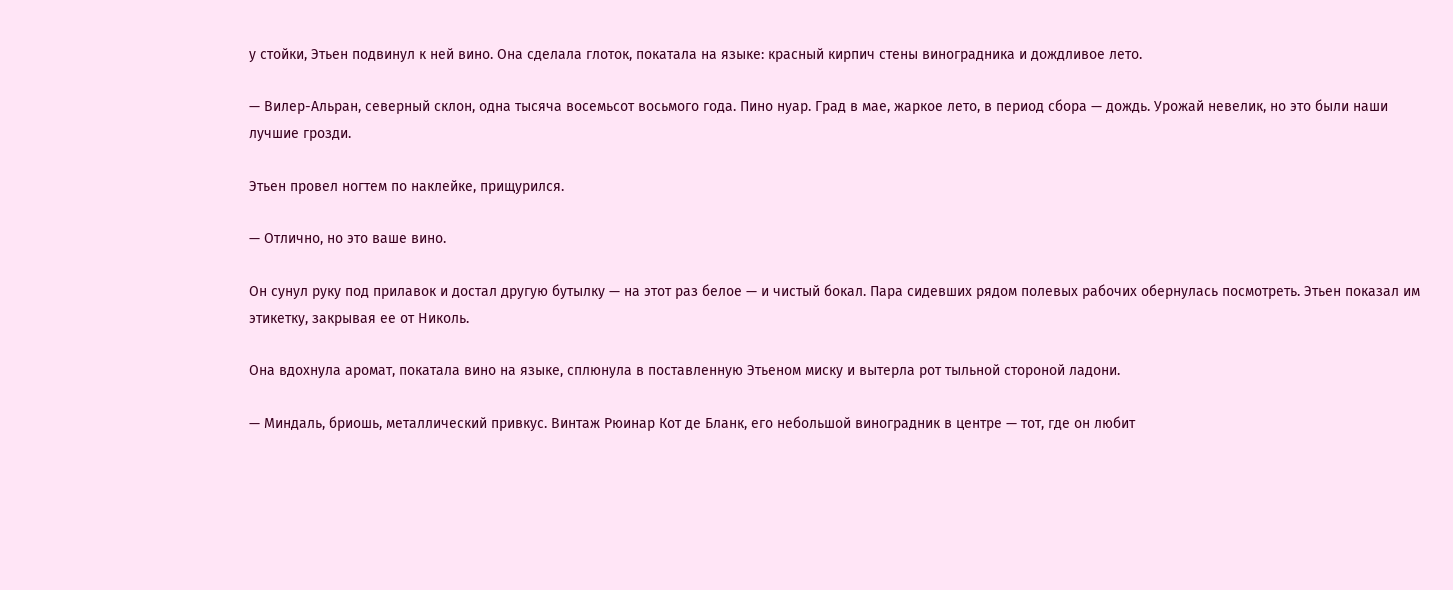у стойки, Этьен подвинул к ней вино. Она сделала глоток, покатала на языке: красный кирпич стены виноградника и дождливое лето.

— Вилер-Альран, северный склон, одна тысяча восемьсот восьмого года. Пино нуар. Град в мае, жаркое лето, в период сбора — дождь. Урожай невелик, но это были наши лучшие грозди.

Этьен провел ногтем по наклейке, прищурился.

— Отлично, но это ваше вино.

Он сунул руку под прилавок и достал другую бутылку — на этот раз белое — и чистый бокал. Пара сидевших рядом полевых рабочих обернулась посмотреть. Этьен показал им этикетку, закрывая ее от Николь.

Она вдохнула аромат, покатала вино на языке, сплюнула в поставленную Этьеном миску и вытерла рот тыльной стороной ладони.

— Миндаль, бриошь, металлический привкус. Винтаж Рюинар Кот де Бланк, его небольшой виноградник в центре — тот, где он любит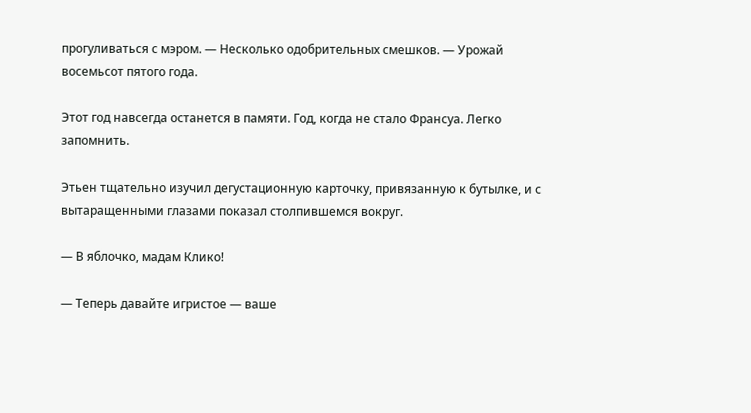прогуливаться с мэром. — Несколько одобрительных смешков. — Урожай восемьсот пятого года.

Этот год навсегда останется в памяти. Год, когда не стало Франсуа. Легко запомнить.

Этьен тщательно изучил дегустационную карточку, привязанную к бутылке, и с вытаращенными глазами показал столпившемся вокруг.

— В яблочко, мадам Клико!

— Теперь давайте игристое — ваше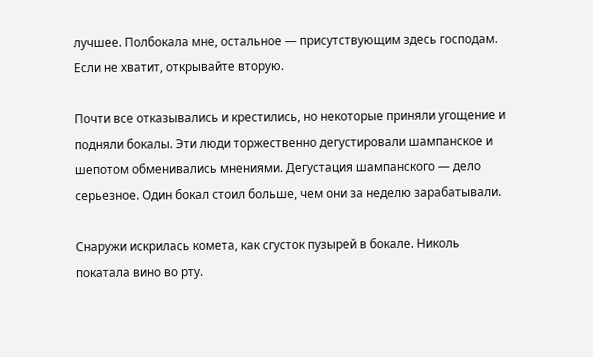лучшее. Полбокала мне, остальное — присутствующим здесь господам. Если не хватит, открывайте вторую.

Почти все отказывались и крестились, но некоторые приняли угощение и подняли бокалы. Эти люди торжественно дегустировали шампанское и шепотом обменивались мнениями. Дегустация шампанского — дело серьезное. Один бокал стоил больше, чем они за неделю зарабатывали.

Снаружи искрилась комета, как сгусток пузырей в бокале. Николь покатала вино во рту.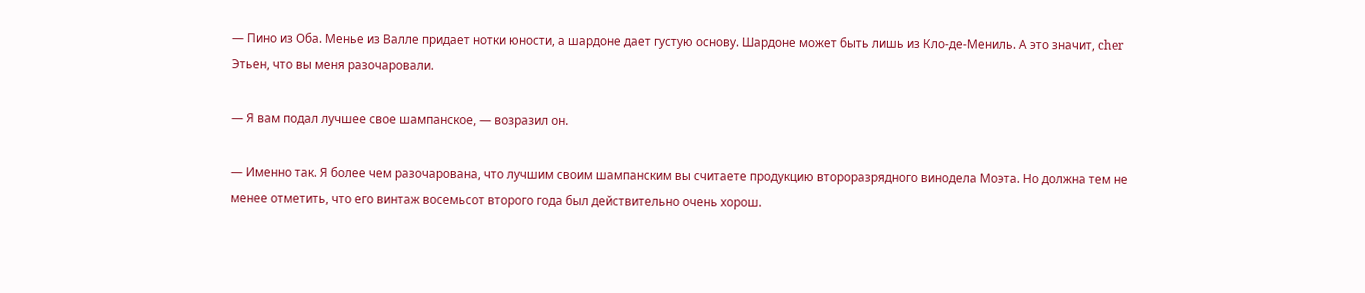— Пино из Оба. Менье из Валле придает нотки юности, а шардоне дает густую основу. Шардоне может быть лишь из Кло-де-Мениль. А это значит, cher Этьен, что вы меня разочаровали.

— Я вам подал лучшее свое шампанское, — возразил он.

— Именно так. Я более чем разочарована, что лучшим своим шампанским вы считаете продукцию второразрядного винодела Моэта. Но должна тем не менее отметить, что его винтаж восемьсот второго года был действительно очень хорош.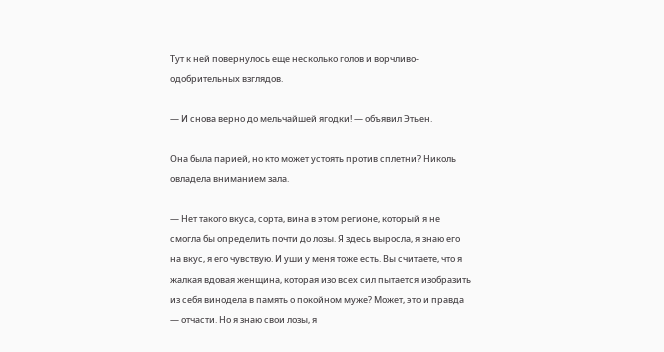Тут к ней повернулось еще несколько голов и ворчливо-одобрительных взглядов.

— И снова верно до мельчайшей ягодки! — объявил Этьен.

Она была парией, но кто может устоять против сплетни? Николь овладела вниманием зала.

— Нет такого вкуса, сорта, вина в этом регионе, который я не смогла бы определить почти до лозы. Я здесь выросла, я знаю его на вкус, я его чувствую. И уши у меня тоже есть. Вы считаете, что я жалкая вдовая женщина, которая изо всех сил пытается изобразить из себя винодела в память о покойном муже? Может, это и правда — отчасти. Но я знаю свои лозы, я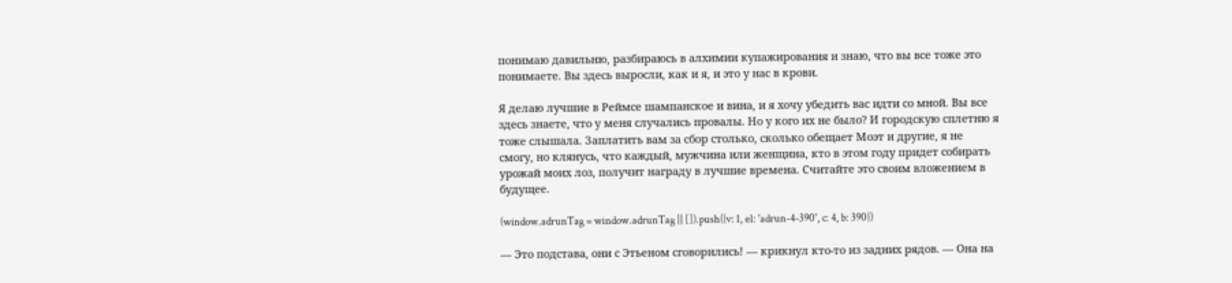понимаю давильню, разбираюсь в алхимии купажирования и знаю, что вы все тоже это понимаете. Вы здесь выросли, как и я, и это у нас в крови.

Я делаю лучшие в Реймсе шампанское и вина, и я хочу убедить вас идти со мной. Вы все здесь знаете, что у меня случались провалы. Но у кого их не было? И городскую сплетню я тоже слышала. Заплатить вам за сбор столько, сколько обещает Моэт и другие, я не смогу, но клянусь, что каждый, мужчина или женщина, кто в этом году придет собирать урожай моих лоз, получит награду в лучшие времена. Считайте это своим вложением в будущее.

(window.adrunTag = window.adrunTag || []).push({v: 1, el: 'adrun-4-390', c: 4, b: 390})

— Это подстава, они с Этьеном сговорились! — крикнул кто-то из задних рядов. — Она на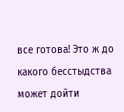все готова! Это ж до какого бесстыдства может дойти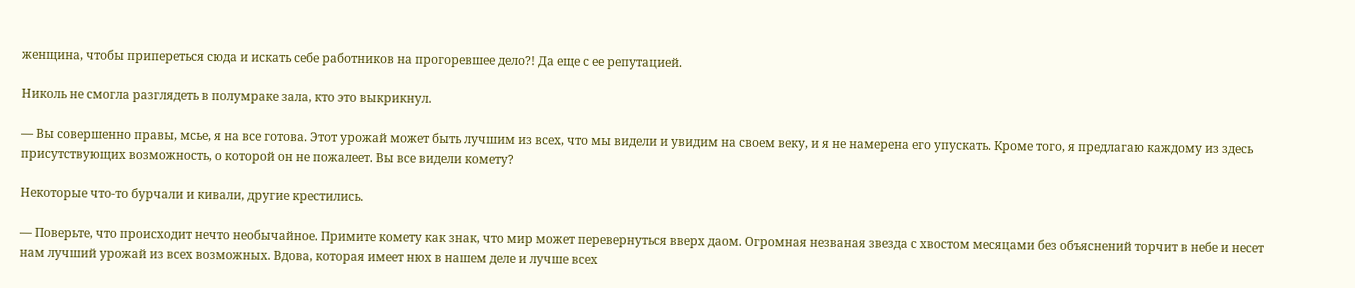женщина, чтобы припереться сюда и искать себе работников на прогоревшее дело?! Да еще с ее репутацией.

Николь не смогла разглядеть в полумраке зала, кто это выкрикнул.

— Вы совершенно правы, мсье, я на все готова. Этот урожай может быть лучшим из всех, что мы видели и увидим на своем веку, и я не намерена его упускать. Кроме того, я предлагаю каждому из здесь присутствующих возможность, о которой он не пожалеет. Вы все видели комету?

Некоторые что-то бурчали и кивали, другие крестились.

— Поверьте, что происходит нечто необычайное. Примите комету как знак, что мир может перевернуться вверх даом. Огромная незваная звезда с хвостом месяцами без объяснений торчит в небе и несет нам лучший урожай из всех возможных. Вдова, которая имеет нюх в нашем деле и лучше всех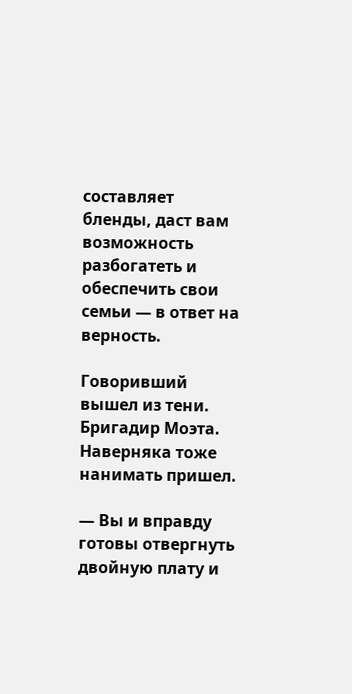составляет бленды, даст вам возможность разбогатеть и обеспечить свои семьи — в ответ на верность.

Говоривший вышел из тени. Бригадир Моэта. Наверняка тоже нанимать пришел.

— Вы и вправду готовы отвергнуть двойную плату и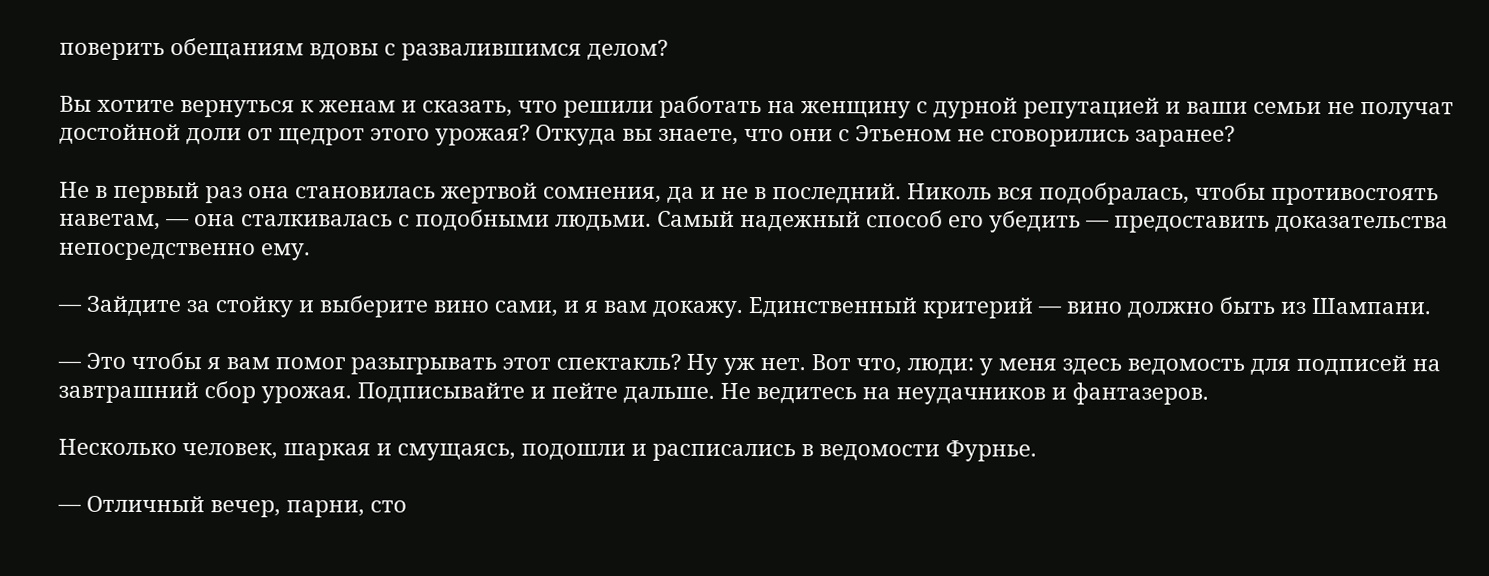поверить обещаниям вдовы с развалившимся делом?

Вы хотите вернуться к женам и сказать, что решили работать на женщину с дурной репутацией и ваши семьи не получат достойной доли от щедрот этого урожая? Откуда вы знаете, что они с Этьеном не сговорились заранее?

Не в первый раз она становилась жертвой сомнения, да и не в последний. Николь вся подобралась, чтобы противостоять наветам, — она сталкивалась с подобными людьми. Самый надежный способ его убедить — предоставить доказательства непосредственно ему.

— Зайдите за стойку и выберите вино сами, и я вам докажу. Единственный критерий — вино должно быть из Шампани.

— Это чтобы я вам помог разыгрывать этот спектакль? Ну уж нет. Вот что, люди: у меня здесь ведомость для подписей на завтрашний сбор урожая. Подписывайте и пейте дальше. Не ведитесь на неудачников и фантазеров.

Несколько человек, шаркая и смущаясь, подошли и расписались в ведомости Фурнье.

— Отличный вечер, парни, сто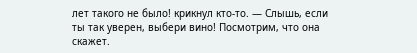лет такого не было! крикнул кто-то. — Слышь, если ты так уверен, выбери вино! Посмотрим, что она скажет.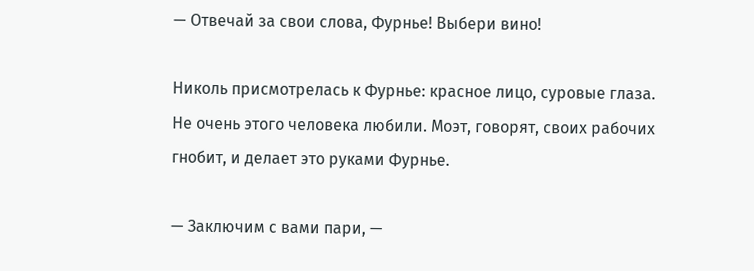— Отвечай за свои слова, Фурнье! Выбери вино!

Николь присмотрелась к Фурнье: красное лицо, суровые глаза. Не очень этого человека любили. Моэт, говорят, своих рабочих гнобит, и делает это руками Фурнье.

— Заключим с вами пари, —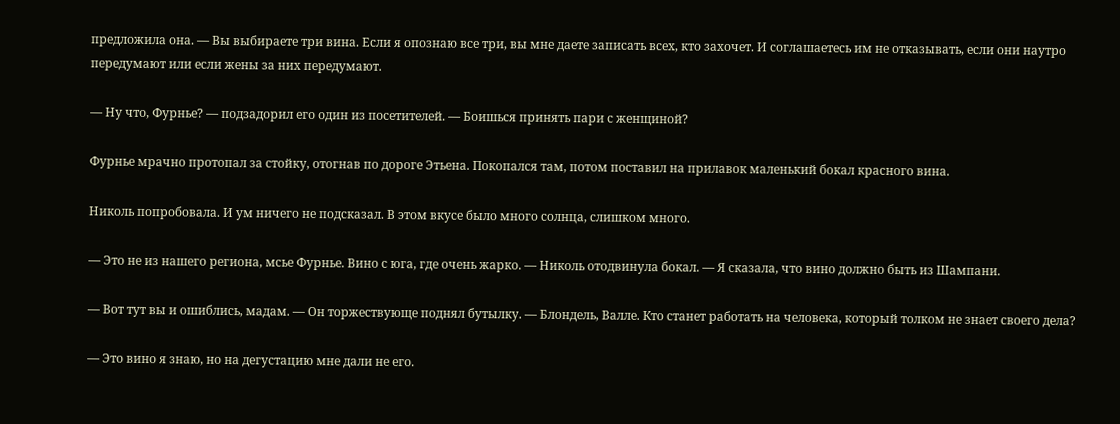предложила она. — Вы выбираете три вина. Если я опознаю все три, вы мне даете записать всех, кто захочет. И соглашаетесь им не отказывать, если они наутро передумают или если жены за них передумают.

— Ну что, Фурнье? — подзадорил его один из посетителей. — Боишься принять пари с женщиной?

Фурнье мрачно протопал за стойку, отогнав по дороге Этьена. Покопался там, потом поставил на прилавок маленький бокал красного вина.

Николь попробовала. И ум ничего не подсказал. В этом вкусе было много солнца, слишком много.

— Это не из нашего региона, мсье Фурнье. Вино с юга, где очень жарко. — Николь отодвинула бокал. — Я сказала, что вино должно быть из Шампани.

— Вот тут вы и ошиблись, мадам. — Он торжествующе поднял бутылку. — Блондель, Валле. Кто станет работать на человека, который толком не знает своего дела?

— Это вино я знаю, но на дегустацию мне дали не его.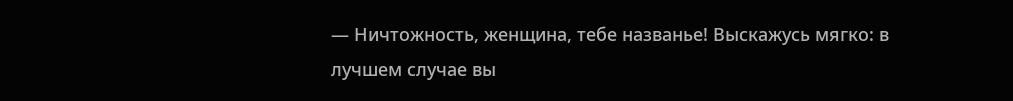— Ничтожность, женщина, тебе названье! Выскажусь мягко: в лучшем случае вы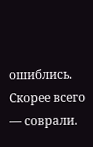ошиблись. Скорее всего — соврали.